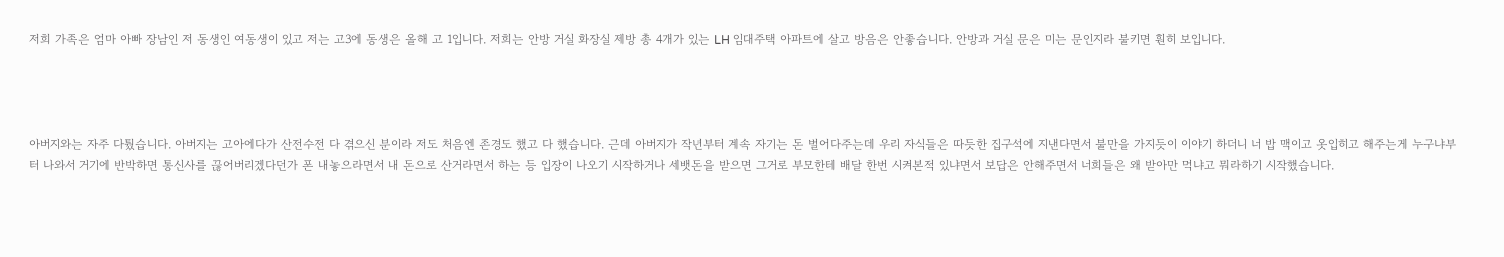저희 가족은 엄마 아빠 장남인 저 동생인 여동생이 있고 저는 고3에 동생은 올해 고 1입니다. 저희는 안방 거실 화장실 제방 총 4개가 있는 LH 임대주택 아파트에 살고 방음은 안좋습니다. 안방과 거실 문은 미는 문인지라 불키면 훤히 보입니다.




아버지와는 자주 다퉜습니다. 아버지는 고아에다가 산전수전 다 겪으신 분이라 저도 처음엔 존경도 했고 다 했습니다. 근데 아버지가 작년부터 계속 자기는 돈 벌어다주는데 우리 자식들은 따듯한 집구석에 지낸다면서 불만을 가지듯이 이야기 하더니 너 밥 맥이고 옷입히고 해주는게 누구냐부터 나와서 거기에 반박하면 통신사를 끊어버리겠다던가 폰 내놓으라면서 내 돈으로 산거라면서 하는 등 입장이 나오기 시작하거나 세뱃돈을 받으면 그거로 부모한테 배달 한번 시켜본적 있냐면서 보답은 안해주면서 너희들은 왜 받아만 먹냐고 뭐라하기 시작했습니다.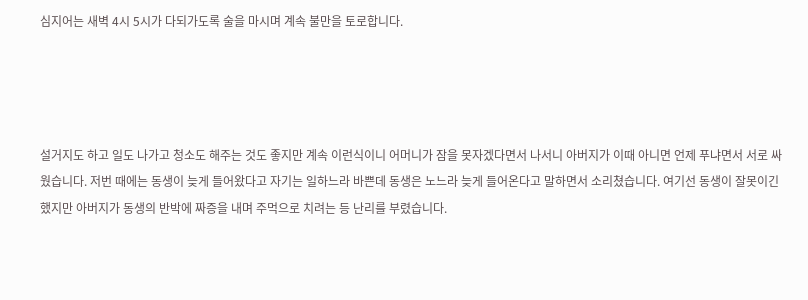심지어는 새벽 4시 5시가 다되가도록 술을 마시며 계속 불만을 토로합니다.




설거지도 하고 일도 나가고 청소도 해주는 것도 좋지만 계속 이런식이니 어머니가 잠을 못자겠다면서 나서니 아버지가 이때 아니면 언제 푸냐면서 서로 싸웠습니다. 저번 때에는 동생이 늦게 들어왔다고 자기는 일하느라 바쁜데 동생은 노느라 늦게 들어온다고 말하면서 소리쳤습니다. 여기선 동생이 잘못이긴 했지만 아버지가 동생의 반박에 짜증을 내며 주먹으로 치려는 등 난리를 부렸습니다.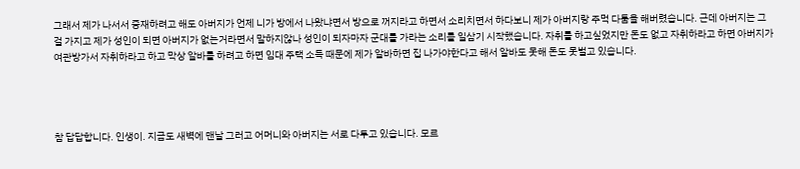그래서 제가 나서서 중재하려고 해도 아버지가 언제 니가 방에서 나왔냐면서 방으로 꺼지라고 하면서 소리치면서 하다보니 제가 아버지랑 주먹 다툼을 해버렸습니다. 근데 아버지는 그걸 가지고 제가 성인이 되면 아버지가 없는거라면서 말하지않나 성인이 되자마자 군대를 가라는 소리를 일삼기 시작했습니다. 자취를 하고싶었지만 돈도 없고 자취하라고 하면 아버지가 여관방가서 자취하라고 하고 막상 알바를 하려고 하면 임대 주택 소득 때문에 제가 알바하면 집 나가야한다고 해서 알바도 못해 돈도 못벌고 있습니다.




참 답답합니다. 인생이. 지금도 새벽에 맨날 그러고 어머니와 아버지는 서로 다투고 있습니다. 모르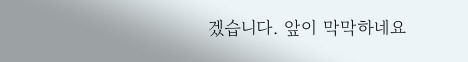겠습니다. 앞이 막막하네요